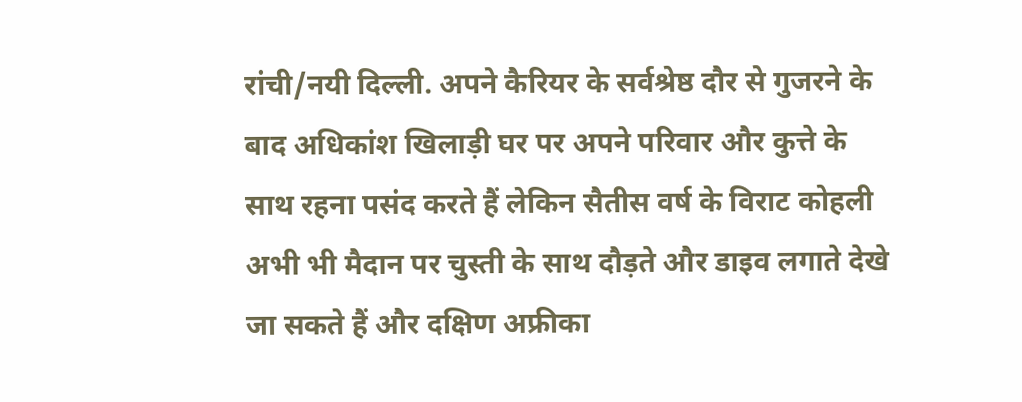रांची/नयी दिल्ली. अपने कैरियर के सर्वश्रेष्ठ दौर से गुजरने के बाद अधिकांश खिलाड़ी घर पर अपने परिवार और कुत्ते के साथ रहना पसंद करते हैं लेकिन सैतीस वर्ष के विराट कोहली अभी भी मैदान पर चुस्ती के साथ दौड़ते और डाइव लगाते देखे जा सकते हैं और दक्षिण अफ्रीका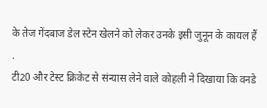के तेज गेंदबाज डेल स्टेन खेलने को लेकर उनके इसी जुनून के कायल हैं .
टी20 और टेस्ट क्रिकेट से संन्यास लेने वाले कोहली ने दिखाया कि वनडे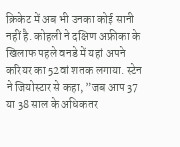क्रिकेट में अब भी उनका कोई सानी नहीं है. कोहली ने दक्षिण अफ्रीका के खिलाफ पहले वनडे में यहां अपने करियर का 52वां शतक लगाया. स्टेन ने जियोस्टार से कहा, ”जब आप 37 या 38 साल के अधिकतर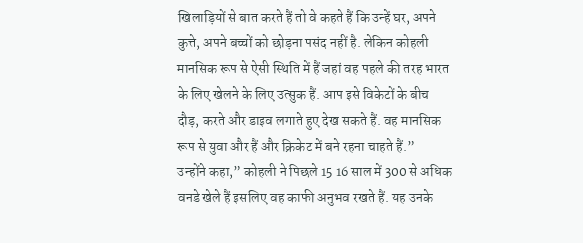खिलाड़ियों से बात करते हैं तो वे कहते हैं कि उन्हें घर, अपने कुत्ते, अपने बच्चों को छोड़ना पसंद नहीं है. लेकिन कोहली मानसिक रूप से ऐसी स्थिति में हैं जहां वह पहले की तरह भारत के लिए खेलने के लिए उत्सुक हैं. आप इसे विकेटों के बीच दौड़, करते और डाइव लगाते हुए देख सकते हैं. वह मानसिक रूप से युवा और हैं और क्रिकेट में बने रहना चाहते हैं.”
उन्होंने कहा,” कोहली ने पिछले 15 16 साल में 300 से अधिक वनडे खेले हैं इसलिए वह काफी अनुभव रखते हैं. यह उनके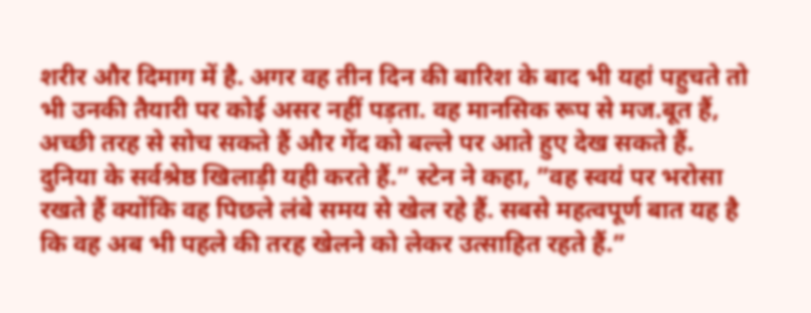शरीर और दिमाग में है. अगर वह तीन दिन की बारिश के बाद भी यहां पहुचते तो भी उनकी तैयारी पर कोई असर नहीं पड़ता. वह मानसिक रूप से मज.बूत हैं, अच्छी तरह से सोच सकते हैं और गेंद को बल्ले पर आते हुए देख सकते हैं. दुनिया के सर्वश्रेष्ठ खिलाड़ी यही करते हैं.” स्टेन ने कहा, ”वह स्वयं पर भरोसा रखते हैं क्योंकि वह पिछले लंबे समय से खेल रहे हैं. सबसे महत्वपूर्ण बात यह है कि वह अब भी पहले की तरह खेलने को लेकर उत्साहित रहते हैं.”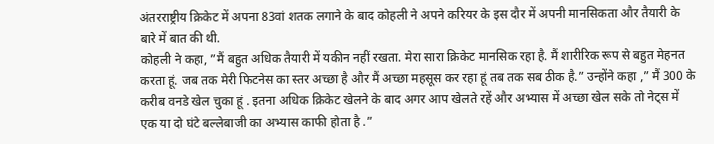अंतरराष्ट्रीय क्रिकेट में अपना 83वां शतक लगाने के बाद कोहली ने अपने करियर के इस दौर में अपनी मानसिकता और तैयारी के बारे में बात की थी.
कोहली ने कहा, ”मैं बहुत अधिक तैयारी में यकीन नहीं रखता. मेरा सारा क्रिकेट मानसिक रहा है. मैं शारीरिक रूप से बहुत मेहनत करता हूं. जब तक मेरी फिटनेस का स्तर अच्छा है और मैं अच्छा महसूस कर रहा हूं तब तक सब ठीक है.” उन्होंने कहा ,” मैं 300 के करीब वनडे खेल चुका हूं . इतना अधिक क्रिकेट खेलने के बाद अगर आप खेलते रहें और अभ्यास में अच्छा खेल सके तो नेट्स में एक या दो घंटे बल्लेबाजी का अभ्यास काफी होता है .”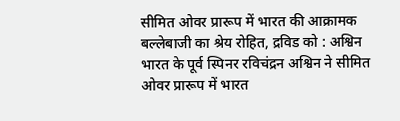सीमित ओवर प्रारूप में भारत की आक्रामक बल्लेबाजी का श्रेय रोहित, द्रविड को : अश्विन
भारत के पूर्व स्पिनर रविचंद्रन अश्विन ने सीमित ओवर प्रारूप में भारत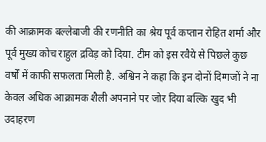की आक्रामक बल्लेबाजी की रणनीति का श्रेय पूर्व कप्तान रोहित शर्मा और पूर्व मुख्य कोच राहुल द्रविड़ को दिया. टीम को इस रवैये से पिछले कुछ वर्षों में काफी सफलता मिली है. अश्विन ने कहा कि इन दोनों दिग्गजों ने ना केवल अधिक आक्रामक शैली अपनाने पर जोर दिया बल्कि खुद भी उदाहरण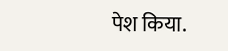पेश किया.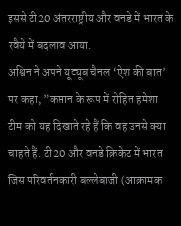इससे टी20 अंतरराष्ट्रीय और वनडे में भारत के रवैये में बदलाव आया.
अश्विन ने अपने यूट्यूब चैनल ‘ऐश की बात’ पर कहा, ”कप्तान के रूप में रोहित हमेशा टीम को यह दिखाते रहे हैं कि वह उनसे क्या चाहते हैं. टी20 और वनडे क्रिकेट में भारत जिस परिवर्तनकारी बल्लेबाजी (आक्रामक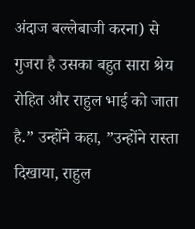अंदाज बल्लेबाजी करना) से गुजरा है उसका बहुत सारा श्रेय रोहित और राहुल भाई को जाता है.” उन्होंने कहा, ”उन्होंने रास्ता दिखाया, राहुल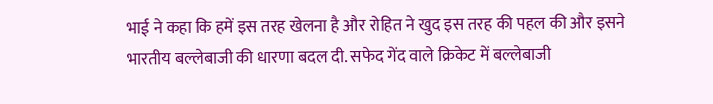भाई ने कहा कि हमें इस तरह खेलना है और रोहित ने खुद इस तरह की पहल की और इसने भारतीय बल्लेबाजी की धारणा बदल दी. सफेद गेंद वाले क्रिकेट में बल्लेबाजी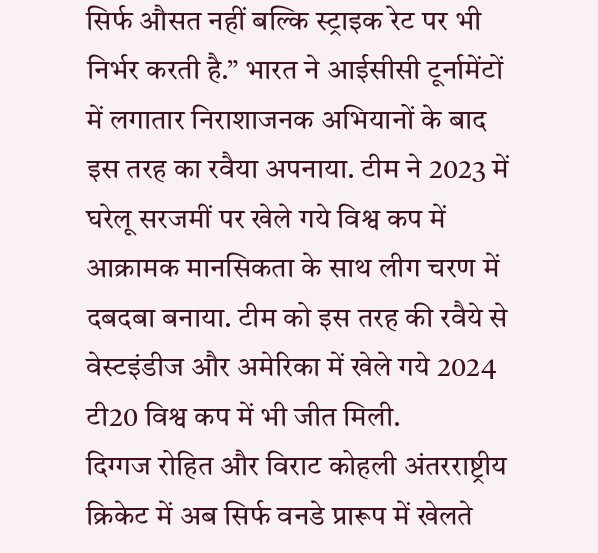सिर्फ औसत नहीं बल्कि स्ट्राइक रेट पर भी निर्भर करती है.” भारत ने आईसीसी टूर्नामेंटों में लगातार निराशाजनक अभियानों के बाद इस तरह का रवैया अपनाया. टीम ने 2023 में घरेलू सरजमीं पर खेले गये विश्व कप में आक्रामक मानसिकता के साथ लीग चरण में दबदबा बनाया. टीम को इस तरह की रवैये से वेस्टइंडीज और अमेरिका में खेले गये 2024 टी20 विश्व कप में भी जीत मिली.
दिग्गज रोहित और विराट कोहली अंतरराष्ट्रीय क्रिकेट में अब सिर्फ वनडे प्रारूप में खेलते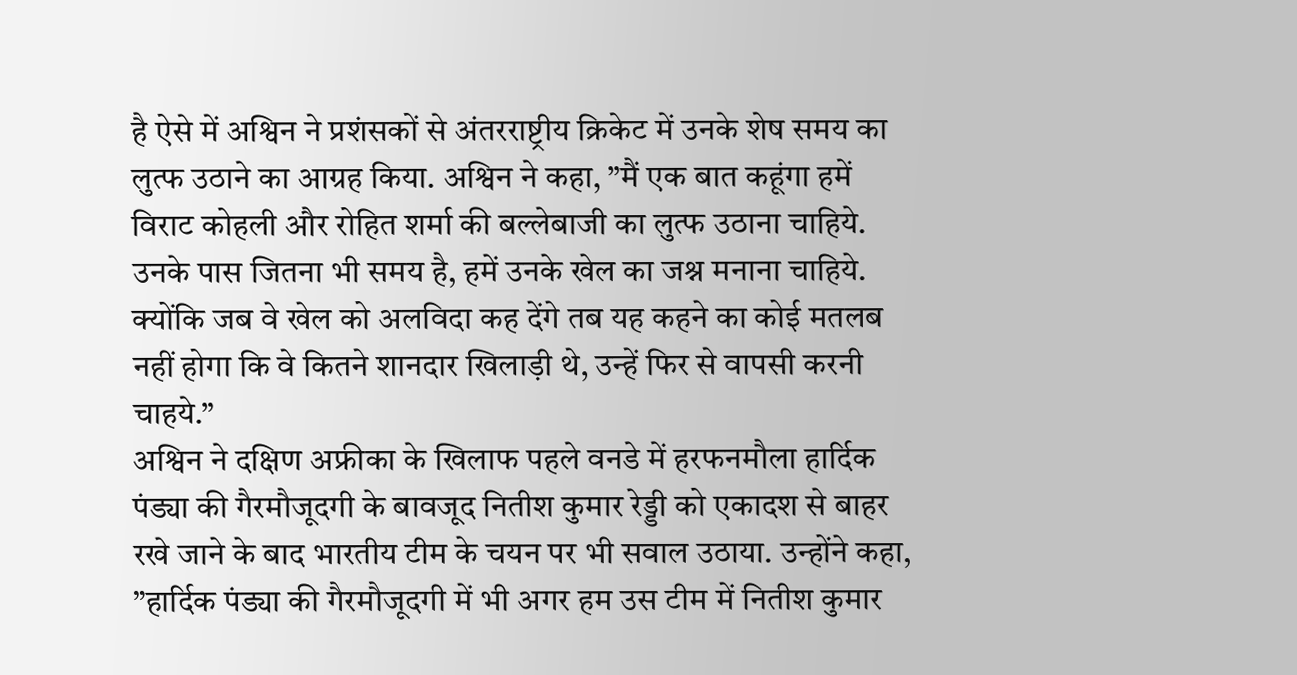है ऐसे में अश्विन ने प्रशंसकों से अंतरराष्ट्रीय क्रिकेट में उनके शेष समय का लुत्फ उठाने का आग्रह किया. अश्विन ने कहा, ”मैं एक बात कहूंगा हमें विराट कोहली और रोहित शर्मा की बल्लेबाजी का लुत्फ उठाना चाहिये. उनके पास जितना भी समय है, हमें उनके खेल का जश्न मनाना चाहिये. क्योंकि जब वे खेल को अलविदा कह देंगे तब यह कहने का कोई मतलब नहीं होगा कि वे कितने शानदार खिलाड़ी थे, उन्हें फिर से वापसी करनी चाहये.”
अश्विन ने दक्षिण अफ्रीका के खिलाफ पहले वनडे में हरफनमौला हार्दिक पंड्या की गैरमौजूदगी के बावजूद नितीश कुमार रेड्डी को एकादश से बाहर रखे जाने के बाद भारतीय टीम के चयन पर भी सवाल उठाया. उन्होंने कहा, ”हार्दिक पंड्या की गैरमौजूदगी में भी अगर हम उस टीम में नितीश कुमार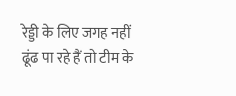रेड्डी के लिए जगह नहीं ढूंढ पा रहे हैं तो टीम के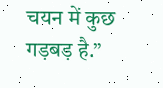चयन में कुछ गड़बड़ है.”